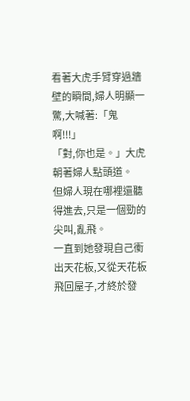看著大虎手臂穿過牆壁的瞬間,婦人明顯一驚,大喊著:「鬼啊!!!」
「對,你也是。」大虎朝著婦人點頭道。
但婦人現在哪裡還聽得進去,只是一個勁的尖叫,亂飛。
一直到她發現自己衝出天花板,又從天花板飛回屋子,才終於發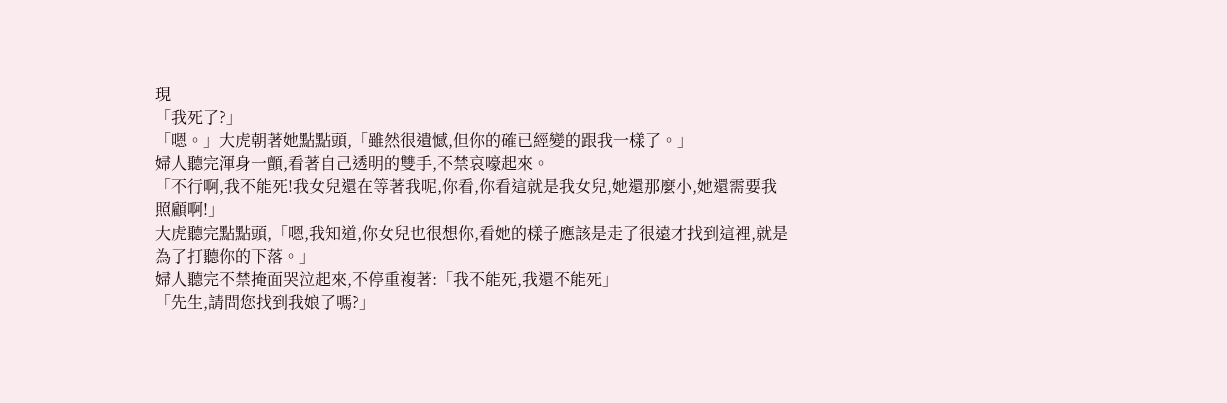現
「我死了?」
「嗯。」大虎朝著她點點頭,「雖然很遺憾,但你的確已經變的跟我一樣了。」
婦人聽完渾身一顫,看著自己透明的雙手,不禁哀嚎起來。
「不行啊,我不能死!我女兒還在等著我呢,你看,你看這就是我女兒,她還那麼小,她還需要我照顧啊!」
大虎聽完點點頭,「嗯,我知道,你女兒也很想你,看她的樣子應該是走了很遠才找到這裡,就是為了打聽你的下落。」
婦人聽完不禁掩面哭泣起來,不停重複著:「我不能死,我還不能死」
「先生,請問您找到我娘了嗎?」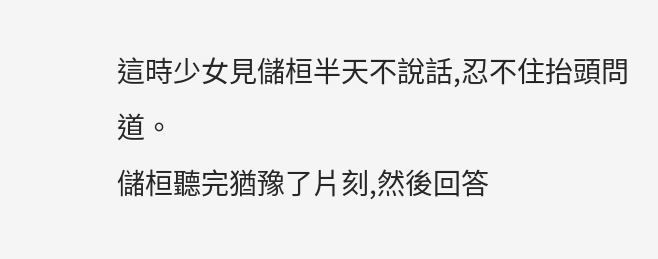這時少女見儲桓半天不說話,忍不住抬頭問道。
儲桓聽完猶豫了片刻,然後回答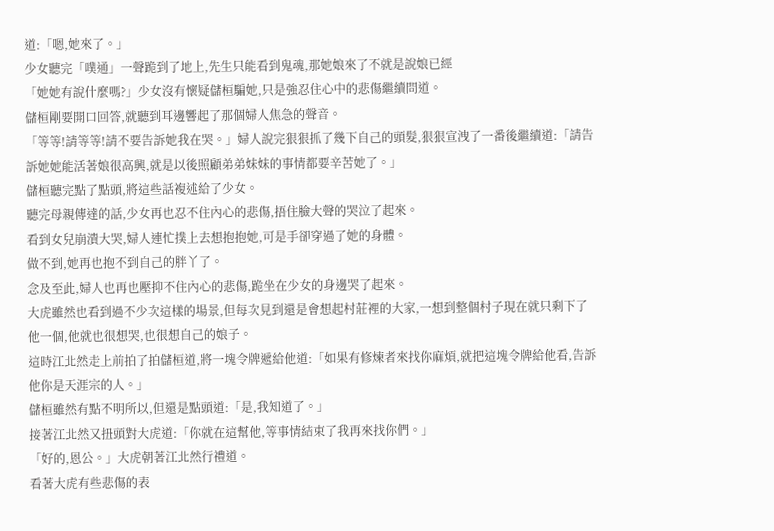道:「嗯,她來了。」
少女聽完「噗通」一聲跪到了地上,先生只能看到鬼魂,那她娘來了不就是說娘已經
「她她有說什麼嗎?」少女沒有懷疑儲桓騙她,只是強忍住心中的悲傷繼續問道。
儲桓剛要開口回答,就聽到耳邊響起了那個婦人焦急的聲音。
「等等!請等等!請不要告訴她我在哭。」婦人說完狠狠抓了幾下自己的頭髮,狠狠宣洩了一番後繼續道:「請告訴她她能活著娘很高興,就是以後照顧弟弟妹妹的事情都要辛苦她了。」
儲桓聽完點了點頭,將這些話複述給了少女。
聽完母親傳達的話,少女再也忍不住內心的悲傷,捂住臉大聲的哭泣了起來。
看到女兒崩潰大哭,婦人連忙撲上去想抱抱她,可是手卻穿過了她的身體。
做不到,她再也抱不到自己的胖丫了。
念及至此,婦人也再也壓抑不住內心的悲傷,跪坐在少女的身邊哭了起來。
大虎雖然也看到過不少次這樣的場景,但每次見到還是會想起村莊裡的大家,一想到整個村子現在就只剩下了他一個,他就也很想哭,也很想自己的娘子。
這時江北然走上前拍了拍儲桓道,將一塊令牌遞給他道:「如果有修煉者來找你麻煩,就把這塊令牌給他看,告訴他你是天涯宗的人。」
儲桓雖然有點不明所以,但還是點頭道:「是,我知道了。」
接著江北然又扭頭對大虎道:「你就在這幫他,等事情結束了我再來找你們。」
「好的,恩公。」大虎朝著江北然行禮道。
看著大虎有些悲傷的表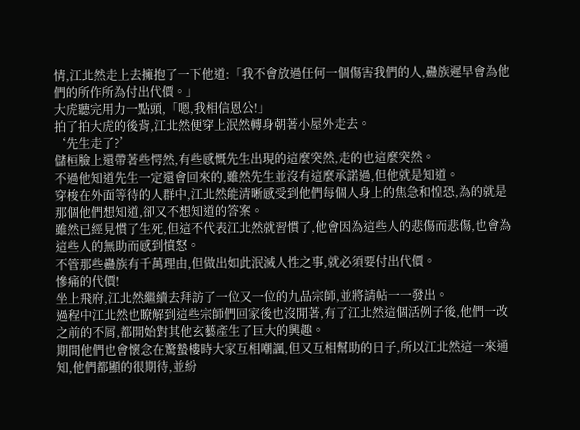情,江北然走上去擁抱了一下他道:「我不會放過任何一個傷害我們的人,蠱族遲早會為他們的所作所為付出代價。」
大虎聽完用力一點頭,「嗯,我相信恩公!」
拍了拍大虎的後背,江北然便穿上泯然轉身朝著小屋外走去。
‘先生走了?’
儲桓臉上還帶著些愕然,有些感慨先生出現的這麼突然,走的也這麼突然。
不過他知道先生一定還會回來的,雖然先生並沒有這麼承諾過,但他就是知道。
穿梭在外面等待的人群中,江北然能清晰感受到他們每個人身上的焦急和惶恐,為的就是那個他們想知道,卻又不想知道的答案。
雖然已經見慣了生死,但這不代表江北然就習慣了,他會因為這些人的悲傷而悲傷,也會為這些人的無助而感到憤怒。
不管那些蠱族有千萬理由,但做出如此泯滅人性之事,就必須要付出代價。
慘痛的代價!
坐上飛府,江北然繼續去拜訪了一位又一位的九品宗師,並將請帖一一發出。
過程中江北然也瞭解到這些宗師們回家後也沒閒著,有了江北然這個活例子後,他們一改之前的不屑,都開始對其他玄藝產生了巨大的興趣。
期間他們也會懷念在驚蟄樓時大家互相嘲諷,但又互相幫助的日子,所以江北然這一來通知,他們都顯的很期待,並紛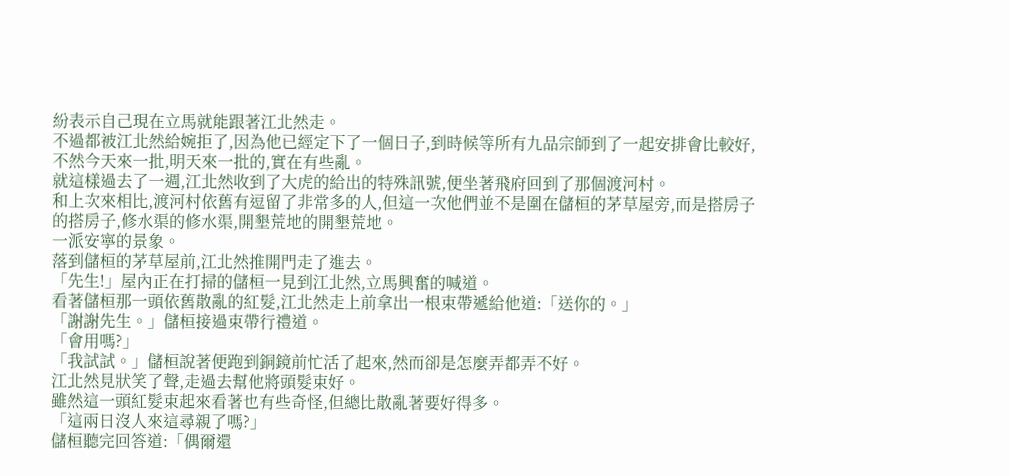紛表示自己現在立馬就能跟著江北然走。
不過都被江北然給婉拒了,因為他已經定下了一個日子,到時候等所有九品宗師到了一起安排會比較好,不然今天來一批,明天來一批的,實在有些亂。
就這樣過去了一週,江北然收到了大虎的給出的特殊訊號,便坐著飛府回到了那個渡河村。
和上次來相比,渡河村依舊有逗留了非常多的人,但這一次他們並不是圍在儲桓的茅草屋旁,而是搭房子的搭房子,修水渠的修水渠,開墾荒地的開墾荒地。
一派安寧的景象。
落到儲桓的茅草屋前,江北然推開門走了進去。
「先生!」屋內正在打掃的儲桓一見到江北然,立馬興奮的喊道。
看著儲桓那一頭依舊散亂的紅髮,江北然走上前拿出一根束帶遞給他道:「送你的。」
「謝謝先生。」儲桓接過束帶行禮道。
「會用嗎?」
「我試試。」儲桓說著便跑到銅鏡前忙活了起來,然而卻是怎麼弄都弄不好。
江北然見狀笑了聲,走過去幫他將頭髮束好。
雖然這一頭紅髮束起來看著也有些奇怪,但總比散亂著要好得多。
「這兩日沒人來這尋親了嗎?」
儲桓聽完回答道:「偶爾還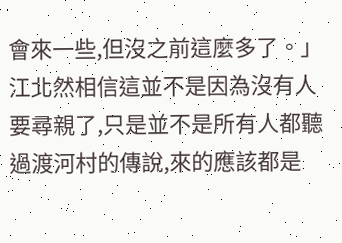會來一些,但沒之前這麼多了。」
江北然相信這並不是因為沒有人要尋親了,只是並不是所有人都聽過渡河村的傳說,來的應該都是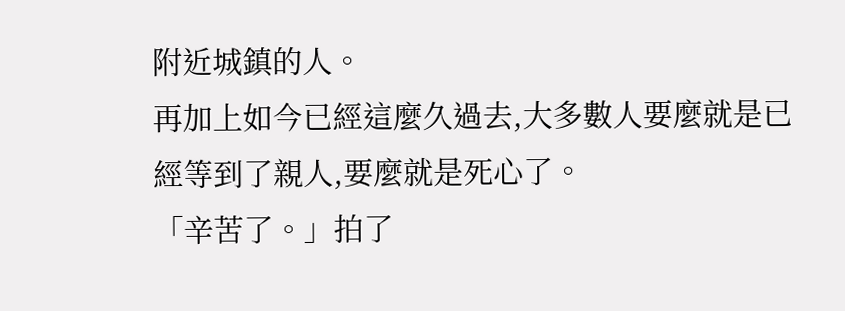附近城鎮的人。
再加上如今已經這麼久過去,大多數人要麼就是已經等到了親人,要麼就是死心了。
「辛苦了。」拍了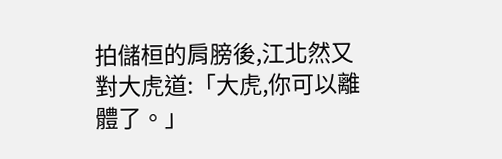拍儲桓的肩膀後,江北然又對大虎道:「大虎,你可以離體了。」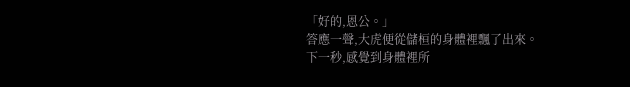「好的,恩公。」
答應一聲,大虎便從儲桓的身體裡飄了出來。
下一秒,感覺到身體裡所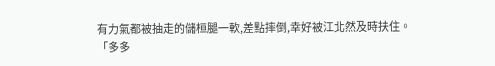有力氣都被抽走的儲桓腿一軟,差點摔倒,幸好被江北然及時扶住。
「多多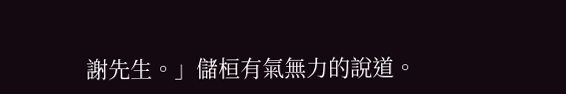謝先生。」儲桓有氣無力的說道。